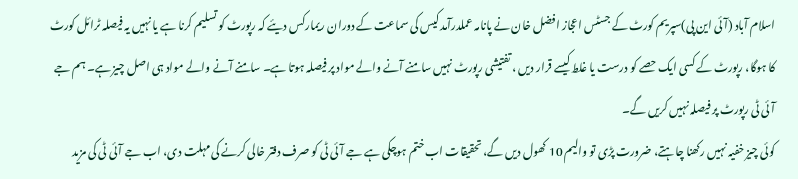اسلام آباد (آئی این پی)سپریم کورٹ کے جسٹس اعجاز افضل خان نے پانامہ عملدرآمد کیس کی سماعت کے دوران ریمارکس دیئے کہ رپورٹ کو تسلیم کرنا ہے یا نہیں یہ فیصلہ ٹرائل کورٹ کا ہوگا، رپورٹ کے کسی ایک حصے کو درست یا غلط کیسے قرار دیں ، تفتیشی رپورٹ نہیں سامنے آنے والے مواد پر فیصلہ ہوتا ہے۔ سامنے آنے والے مواد ہی اصل چیز ہے۔ ہم جے آئی ٹی رپورٹ پر فیصلہ نہیں کریں گے۔
کوئی چیز خفیہ نہیں رکھنا چاہتے، ضرورت پڑی تو والیم 10 کھول دیں گے، تحقیقات اب ختم ہوچکی ہے جے آئی ٹی کو صرف دفتر خالی کرنے کی مہلت دی، اب جے آئی ٹی کی مزید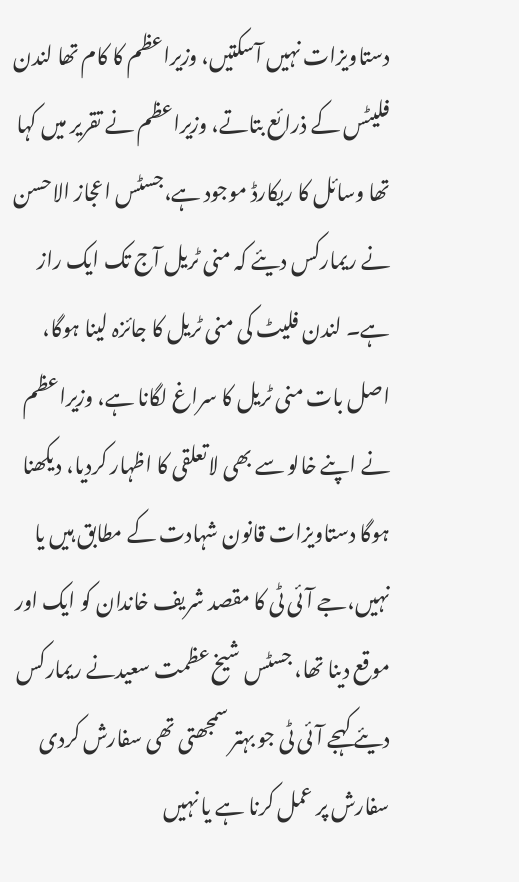دستاویزات نہیں آسکتیں، وزیراعظم کا کام تھا لندن فلیٹس کے ذرائع بتاتے، وزیراعظم نے تقریر میں کہا تھا وسائل کا ریکارڈ موجود ہے،جسٹس اعجاز الاحسن نے ریمارکس دیئے کہ منی ٹریل آج تک ایک راز ہے۔ لندن فلیٹ کی منی ٹریل کا جائزہ لینا ہوگا، اصل بات منی ٹریل کا سراغ لگانا ہے، وزیراعظم نے اپنے خالو سے بھی لاتعلقی کا اظہار کردیا، دیکھنا ہوگا دستاویزات قانون شہادت کے مطابق ہیں یا نہیں،جے آئی ٹی کا مقصد شریف خاندان کو ایک اور موقع دینا تھا، جسٹس شیخ عظمت سعیدنے ریمارکس دیئے کہجے آئی ٹی جو بہتر سمجھتی تھی سفارش کردی سفارش پر عمل کرنا ہے یا نہیں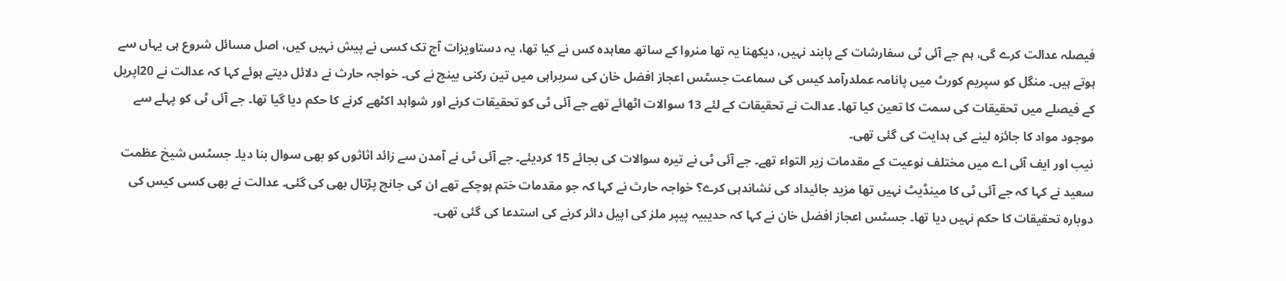فیصلہ عدالت کرے گی، ہم جے آئی ٹی سفارشات کے پابند نہیں، دیکھنا یہ تھا منروا کے ساتھ معاہدہ کس نے کیا تھا، یہ دستاویزات آج تک کسی نے پیش نہیں کیں، اصل مسائل شروع ہی یہاں سے ہوتے ہیں۔ منگل کو سپریم کورٹ میں پانامہ عملدرآمد کیس کی سماعت جسٹس اعجاز افضل خان کی سربراہی میں تین رکنی بینچ نے کی۔ خواجہ حارث نے دلائل دیتے ہوئے کہا کہ عدالت نے 20اپریل کے فیصلے میں تحقیقات کی سمت کا تعین کیا تھا۔ عدالت نے تحقیقات کے لئے 13 سوالات اٹھائے تھے جے آئی ٹی کو تحقیقات کرنے اور شواہد اکٹھے کرنے کا حکم دیا گیا تھا۔ جے آئی ٹی کو پہلے سے موجود مواد کا جائزہ لینے کی ہدایت کی گئی تھی۔
نیب اور ایف آئی اے میں مختلف نوعیت کے مقدمات زیر التواء تھے۔ جے آئی ٹی نے تیرہ سوالات کی بجائے 15 کردیئے۔ جے آئی ٹی نے آمدن سے زائد اثاثوں کو بھی سوال بنا دیا۔ جسٹس شیخ عظمت سعید نے کہا کہ جے آئی ٹی کا مینڈیٹ نہیں تھا مزید جائیداد کی نشاندہی کرے؟ خواجہ حارث نے کہا کہ جو مقدمات ختم ہوچکے تھے ان کی جانچ پڑتال بھی کی گئی۔ عدالت نے بھی کسی کیس کی دوبارہ تحقیقات کا حکم نہیں دیا تھا۔ جسٹس اعجاز افضل خان نے کہا کہ حدیبیہ پیپر ملز کی اپیل دائر کرنے کی استدعا کی گئی تھی۔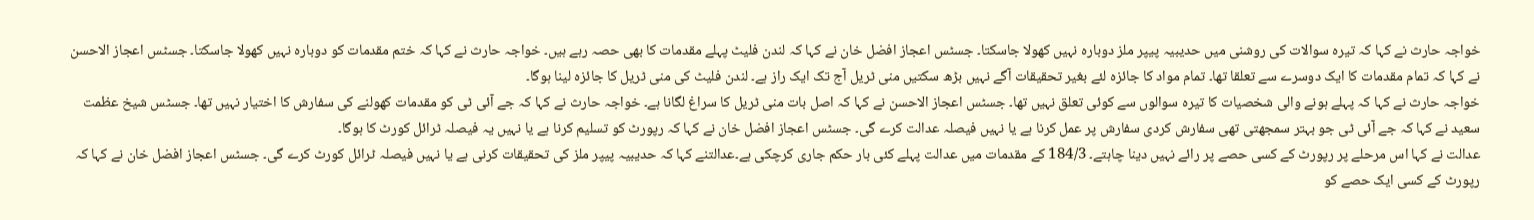خواجہ حارث نے کہا کہ تیرہ سوالات کی روشنی میں حدیبیہ پیپر ملز دوبارہ نہیں کھولا جاسکتا۔ جسٹس اعجاز افضل خان نے کہا کہ لندن فلیٹ پہلے مقدمات کا بھی حصہ رہے ہیں۔ خواجہ حارث نے کہا کہ ختم مقدمات کو دوبارہ نہیں کھولا جاسکتا۔ جسٹس اعجاز الاحسن نے کہا کہ تمام مقدمات کا ایک دوسرے سے تعلقا تھا۔ تمام مواد کا جائزہ لئے بغیر تحقیقات آگے نہیں بڑھ سکتیں منی ٹریل آج تک ایک راز ہے۔ لندن فلیٹ کی منی ٹریل کا جائزہ لینا ہوگا۔
خواجہ حارث نے کہا کہ پہلے ہونے والی شخصیات کا تیرہ سوالوں سے کوئی تعلق نہیں تھا۔ جسٹس اعجاز الاحسن نے کہا کہ اصل بات منی ٹریل کا سراغ لگانا ہے۔ خواجہ حارث نے کہا کہ جے آئی ٹی کو مقدمات کھولنے کی سفارش کا اختیار نہیں تھا۔ جسٹس شیخ عظمت سعید نے کہا کہ جے آئی ٹی جو بہتر سمجھتی تھی سفارش کردی سفارش پر عمل کرنا ہے یا نہیں فیصلہ عدالت کرے گی۔ جسٹس اعجاز افضل خان نے کہا کہ رپورٹ کو تسلیم کرنا ہے یا نہیں یہ فیصلہ ٹرائل کورٹ کا ہوگا۔
عدالت نے کہا اس مرحلے پر رپورٹ کے کسی حصے پر رائے نہیں دینا چاہتے۔ 184/3 کے مقدمات میں عدالت پہلے کئی بار حکم جاری کرچکی ہے۔عدالتنے کہا کہ حدیبیہ پیپر ملز کی تحقیقات کرنی ہے یا نہیں فیصلہ ٹرائل کورٹ کرے گی۔ جسٹس اعجاز افضل خان نے کہا کہ رپورٹ کے کسی ایک حصے کو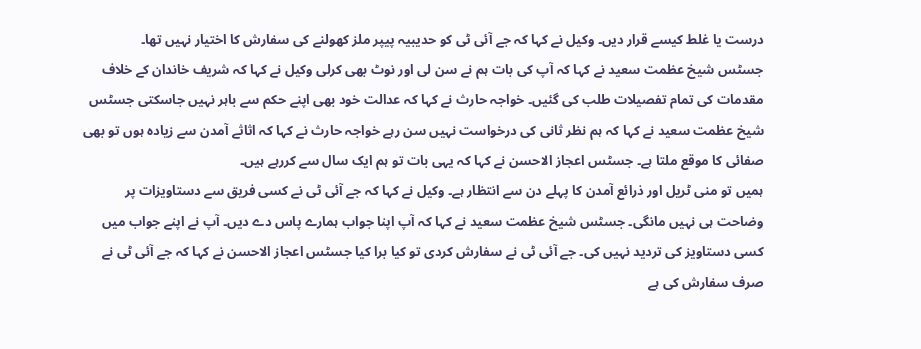درست یا غلط کیسے قرار دیں۔ وکیل نے کہا کہ جے آئی ٹی کو حدیبیہ پیپر ملز کھولنے کی سفارش کا اختیار نہیں تھا۔
جسٹس شیخ عظمت سعید نے کہا کہ آپ کی بات ہم نے سن لی اور نوٹ بھی کرلی وکیل نے کہا کہ شریف خاندان کے خلاف مقدمات کی تمام تفصیلات طلب کی گئیں۔ خواجہ حارث نے کہا کہ عدالت خود بھی اپنے حکم سے باہر نہیں جاسکتی جسٹس شیخ عظمت سعید نے کہا کہ ہم نظر ثانی کی درخواست نہیں سن رہے خواجہ حارث نے کہا کہ اثاثے آمدن سے زیادہ ہوں تو بھی صفائی کا موقع ملتا ہے۔ جسٹس اعجاز الاحسن نے کہا کہ یہی بات تو ہم ایک سال سے کررہے ہیں۔
ہمیں تو منی ٹریل اور ذرائع آمدن کا پہلے دن سے انتظار ہے۔ وکیل نے کہا کہ جے آئی ٹی نے کسی فریق سے دستاویزات پر وضاحت ہی نہیں مانگی۔ جسٹس شیخ عظمت سعید نے کہا کہ آپ اپنا جواب ہمارے پاس دے دیں۔ آپ نے اپنے جواب میں کسی دستاویز کی تردید نہیں کی۔ جے آئی ٹی نے سفارش کردی تو کیا برا کیا جسٹس اعجاز الاحسن نے کہا کہ جے آئی ٹی نے صرف سفارش کی ہے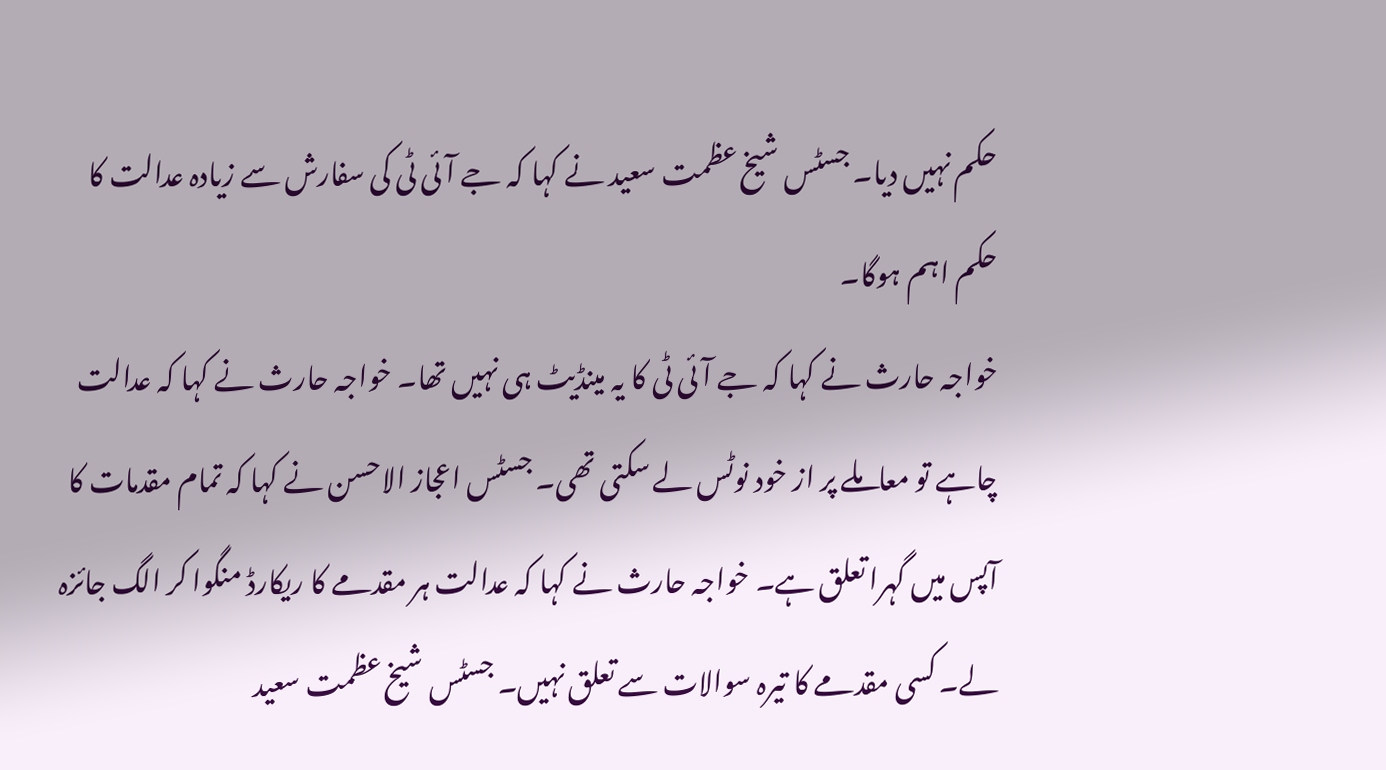حکم نہیں دیا۔ جسٹس شیخ عظمت سعید نے کہا کہ جے آئی ٹی کی سفارش سے زیادہ عدالت کا حکم اہم ہوگا۔
خواجہ حارث نے کہا کہ جے آئی ٹی کا یہ مینڈیٹ ہی نہیں تھا۔ خواجہ حارث نے کہا کہ عدالت چاہے تو معاملے پر از خود نوٹس لے سکتی تھی۔ جسٹس اعجاز الاحسن نے کہا کہ تمام مقدمات کا آپس میں گہرا تعلق ہے۔ خواجہ حارث نے کہا کہ عدالت ہر مقدمے کا ریکارڈ منگوا کر الگ جائزہ لے۔ کسی مقدمے کا تیرہ سوالات سے تعلق نہیں۔ جسٹس شیخ عظمت سعید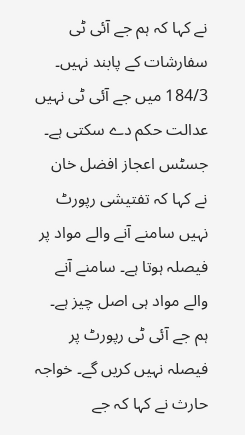نے کہا کہ ہم جے آئی ٹی سفارشات کے پابند نہیں۔ 184/3 میں جے آئی ٹی نہیں عدالت حکم دے سکتی ہے۔
جسٹس اعجاز افضل خان نے کہا کہ تفتیشی رپورٹ نہیں سامنے آنے والے مواد پر فیصلہ ہوتا ہے۔ سامنے آنے والے مواد ہی اصل چیز ہے۔ ہم جے آئی ٹی رپورٹ پر فیصلہ نہیں کریں گے۔ خواجہ حارث نے کہا کہ جے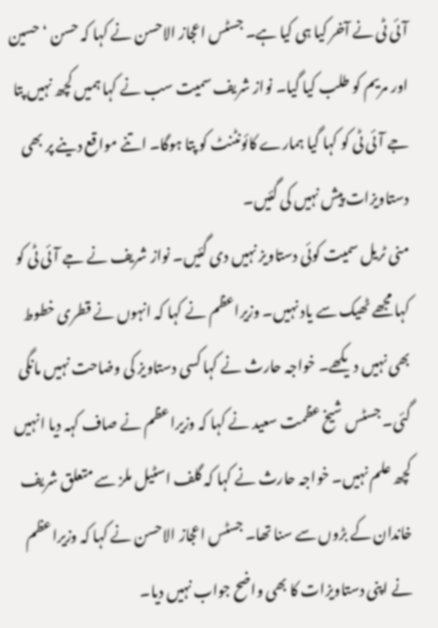آئی ٹی نے آخر کیا ہی کیا ہے۔ جسٹس اعجاز الاحسن نے کہا کہ حسن ‘ حسین اور مریم کو طلب کیا گیا۔ نواز شریف سمیت سب نے کہا ہمیں کچھ نہیں پتا جے آئی ٹی کو کہا گیا ہمارے کائونٹنٹ کو پتا ہوگا۔ اتنے مواقع دینے پر بھی دستاویزات پیش نہیں کی گئیں۔
منی ٹریل سمیت کوئی دستاویز نہیں دی گئیں۔ نواز شریف نے جے آئی ٹی کو کہا مجھے ٹھیک سے یاد نہیں۔ وزیراعظم نے کہا کہ انہوں نے قطری خطوط بھی نہیں دیکھے۔ خواجہ حارث نے کہا کسی دستاویز کی وضاحت نہیں مانگی گئی۔ جسٹس شیخ عظمت سعید نے کہا کہ وزیراعظم نے صاف کہہ دیا انہیں کچھ علم نہیں۔ خواجہ حارث نے کہا کہ گلف اسٹیل ملز سے متعلق شریف خاندان کے بڑوں سے سنا تھا۔ جسٹس اعجاز الاحسن نے کہا کہ وزیراعظم نے اپنی دستاویزات کا بھی واضح جواب نہیں دیا۔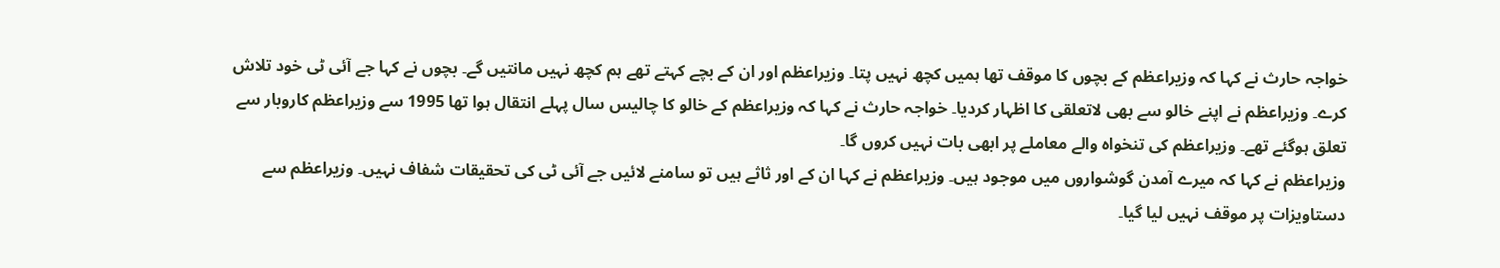خواجہ حارث نے کہا کہ وزیراعظم کے بچوں کا موقف تھا ہمیں کچھ نہیں پتا۔ وزیراعظم اور ان کے بچے کہتے تھے ہم کچھ نہیں مانتیں گے۔ بچوں نے کہا جے آئی ٹی خود تلاش کرے۔ وزیراعظم نے اپنے خالو سے بھی لاتعلقی کا اظہار کردیا۔ خواجہ حارث نے کہا کہ وزیراعظم کے خالو کا چالیس سال پہلے انتقال ہوا تھا 1995 سے وزیراعظم کاروبار سے تعلق ہوگئے تھے۔ وزیراعظم کی تنخواہ والے معاملے پر ابھی بات نہیں کروں گا۔
وزیراعظم نے کہا کہ میرے آمدن گوشواروں میں موجود ہیں۔ وزیراعظم نے کہا ان کے اور ثاثے ہیں تو سامنے لائیں جے آئی ٹی کی تحقیقات شفاف نہیں۔ وزیراعظم سے دستاویزات پر موقف نہیں لیا گیا۔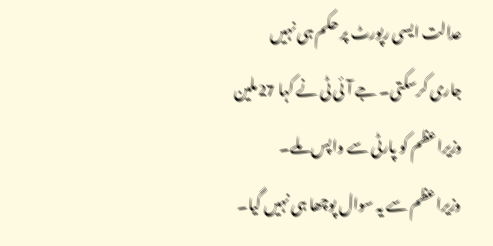عدالت ایسی رپورٹ پر حکم ہی نہیں جاری کرسکتی۔ جے آئی ٹی نے کہا 27ملین وزیراعظم کو پارٹی سے واپس ملے۔ وزیراعظم سے یہ سوال پوچھا ہی نہیں گیا۔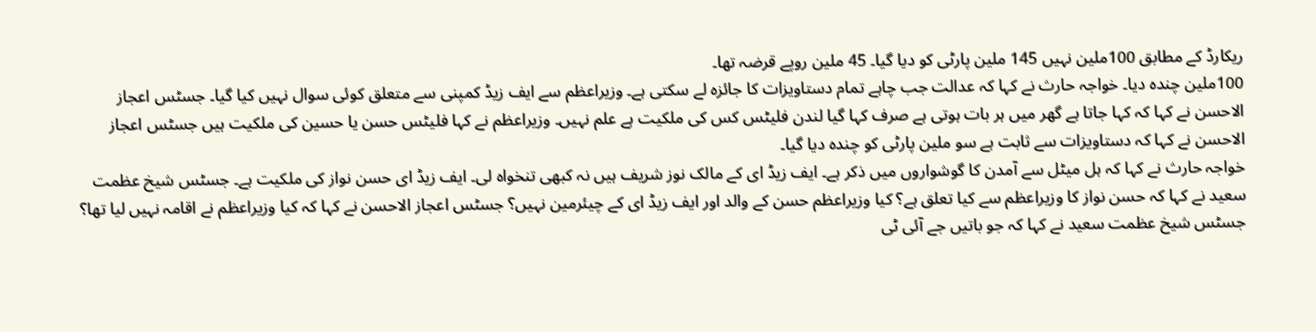ریکارڈ کے مطابق 100ملین نہیں 145 ملین پارٹی کو دیا گیا۔ 45 ملین روپے قرضہ تھا۔
100ملین چندہ دیا۔ خواجہ حارث نے کہا کہ عدالت جب چاہے تمام دستاویزات کا جائزہ لے سکتی ہے۔ وزیراعظم سے ایف زیڈ کمپنی سے متعلق کوئی سوال نہیں کیا گیا۔ جسٹس اعجاز الاحسن نے کہا کہ کہا جاتا ہے گھر میں ہر بات ہوتی ہے صرف کہا گیا لندن فلیٹس کس کی ملکیت ہے علم نہیں۔ وزیراعظم نے کہا فلیٹس حسن یا حسین کی ملکیت ہیں جسٹس اعجاز الاحسن نے کہا کہ دستاویزات سے ثابت ہے سو ملین پارٹی کو چندہ دیا گیا۔
خواجہ حارث نے کہا کہ ہل میٹل سے آمدن کا گوشواروں میں ذکر ہے۔ ایف زیڈ ای کے مالک نوز شریف ہیں نہ کبھی تنخواہ لی۔ ایف زیڈ ای حسن نواز کی ملکیت ہے۔ جسٹس شیخ عظمت سعید نے کہا کہ حسن نواز کا وزیراعظم سے کیا تعلق ہے؟ کیا وزیراعظم حسن کے والد اور ایف زیڈ ای کے چیئرمین نہیں؟ جسٹس اعجاز الاحسن نے کہا کہ کیا وزیراعظم نے اقامہ نہیں لیا تھا؟ جسٹس شیخ عظمت سعید نے کہا کہ جو باتیں جے آئی ٹی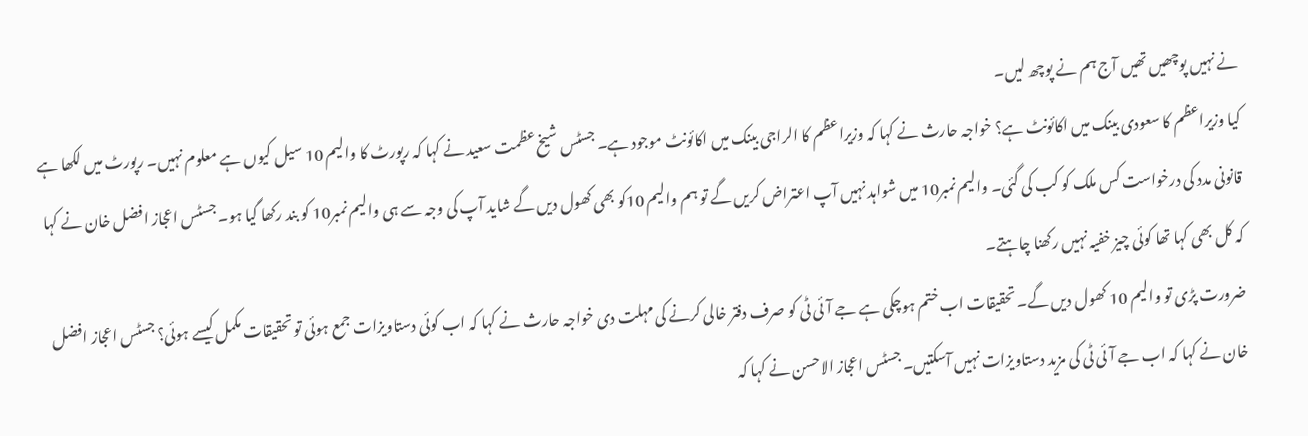نے نہیں پوچھیں تھیں آج ہم نے پوچھ لیں۔
کیا وزیراعظم کا سعودی بینک میں اکائونٹ ہے؟ خواجہ حارث نے کہا کہ وزیراعظم کا الراجی بینک میں اکائونٹ موجود ہے۔ جسٹس شیخ عظمت سعید نے کہا کہ رپورٹ کا والیم 10 سیل کیوں ہے معلوم نہیں۔ رپورٹ میں لکھا ہے قانونی مدد کی درخواست کس ملک کو کب کی گئی۔ والیم نمبر10 میں شواہد نہیں آپ اعتراض کریں گے تو ہم والیم 10کو بھی کھول دیں گے شاید آپ کی وجہ سے ہی والیم نمبر10 کو بند رکھا گیا ہو۔ جسٹس اعجاز افضل خان نے کہا کہ کل بھی کہا تھا کوئی چیز خفیہ نہیں رکھنا چاہتے۔
ضرورت پڑی تو والیم 10 کھول دیں گے۔ تحقیقات اب ختم ہوچکی ہے جے آئی ٹی کو صرف دفتر خالی کرنے کی مہلت دی خواجہ حارث نے کہا کہ اب کوئی دستاویزات جمع ہوئی تو تحقیقات مکمل کیسے ہوئی؟ جسٹس اعجاز افضل خان نے کہا کہ اب جے آئی ٹی کی مزید دستاویزات نہیں آسکتیں۔ جسٹس اعجاز الاحسن نے کہا کہ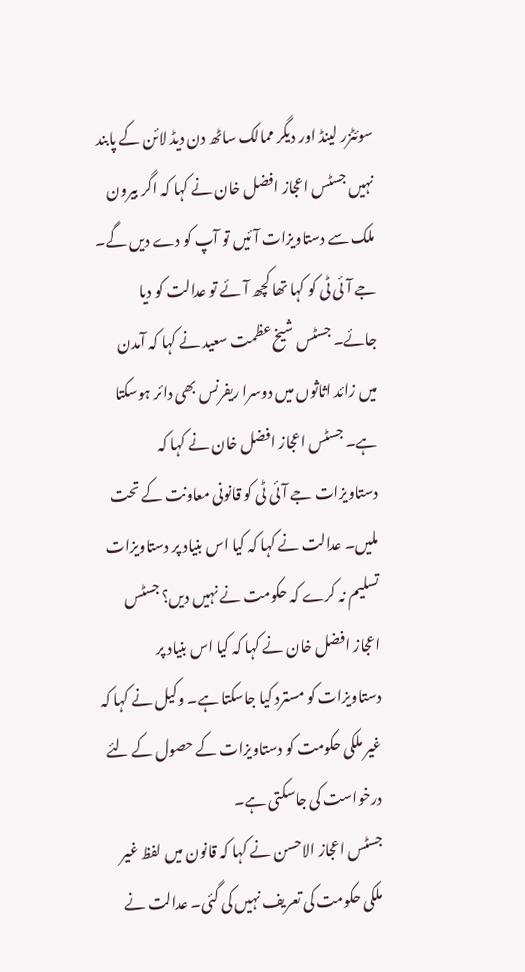سوئٹزر لینڈ اور دیگر ممالک ساٹھ دن دیڈ لائن کے پابند نہیں جسٹس اعجاز افضل خان نے کہا کہ اگر بیرون ملک سے دستاویزات آئیں تو آپ کو دے دیں گے۔
جے آئی ٹی کو کہا تھا کچھ آئے تو عدالت کو دیا جائے۔ جسٹس شیخ عظمت سعید نے کہا کہ آمدن میں زائد اثاثوں میں دوسرا ریفرنس بھی دائر ہوسکتا ہے۔ جسٹس اعجاز افضل خان نے کہا کہ دستاویزات جے آئی ٹی کو قانونی معاونت کے تحت ملیں۔ عدالت نے کہا کہ کیا اس بنیاد پر دستاویزات تسلیم نہ کرے کہ حکومت نے نہیں دیں؟ جسٹس اعجاز افضل خان نے کہا کہ کیا اس بنیاد پر دستاویزات کو مسترد کیا جاسکتا ہے۔ وکیل نے کہا کہ غیر ملکی حکومت کو دستاویزات کے حصول کے لئے درخواست کی جاسکتی ہے۔
جسٹس اعجاز الاحسن نے کہا کہ قانون میں لفظ غیر ملکی حکومت کی تعریف نہیں کی گئی۔ عدالت نے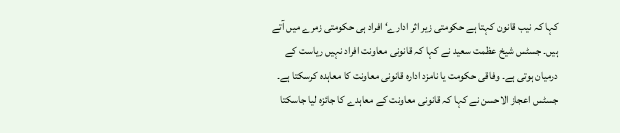کہا کہ نیب قانون کہتا ہے حکومتی زیر اثر ادارے‘ افراد ہی حکومتی زمرے میں آتے ہیں۔ جسٹس شیخ عظمت سعید نے کہا کہ قانونی معاونت افراد نہیں ریاست کے درمیان ہوتی ہے۔ وفاقی حکومت یا نامزد ادارہ قانونی معاونت کا معاہدہ کرسکتا ہے۔ جسٹس اعجاز الاحسن نے کہا کہ قانونی معاونت کے معاہدے کا جائزہ لیا جاسکتا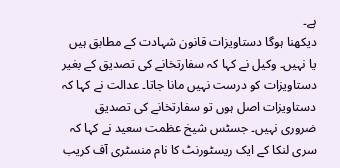ہے۔
دیکھنا ہوگا دستاویزات قانون شہادت کے مطابق ہیں یا نہیں۔ وکیل نے کہا کہ سفارتخانے کی تصدیق کے بغیر دستاویزات کو درست نہیں مانا جاتا۔ عدالت نے کہا کہ دستاویزات اصل ہوں تو سفارتخانے کی تصدیق ضروری نہیں۔ جسٹس شیخ عظمت سعید نے کہا کہ سری لنکا کے ایک ریسٹورنٹ کا نام منسٹری آف کریب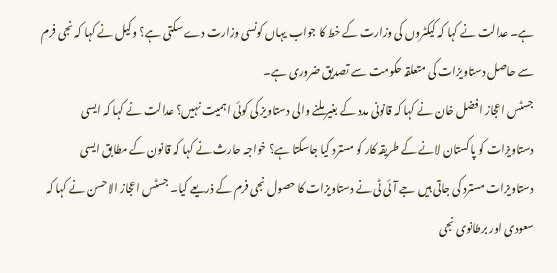ہے۔ عدالت نے کہا کہ کیکٹروں کی وزارت کے خط کا جواب یہاں کونسی وزارت دے سکتی ہے؟ وکیل نے کہا کہ نجی فرم سے حاصل دستاویزات کی متعلقہ حکومت سے تصدیق ضروری ہے۔
جسٹس اعجاز افضل خان نے کہا کہ قانونی مدد کے بغیر ملنے والی دستاویز کی کوئی اہمیت نہیں؟ عدالت نے کہا کہ ایسی دستاویزات کو پاکستان لانے کے طریقہ کار کو مسترد کیا جاسکتا ہے؟ خواجہ حارث نے کہا کہ قانون کے مطابق ایسی دستاویزات مسترد کی جاتی ہیں جے آئی ٹی نے دستاویزات کا حصول نجی فرم کے ذریعے کیا۔ جسٹس اعجاز الاحسن نے کہا کہ سعودی اور برطانوی نجی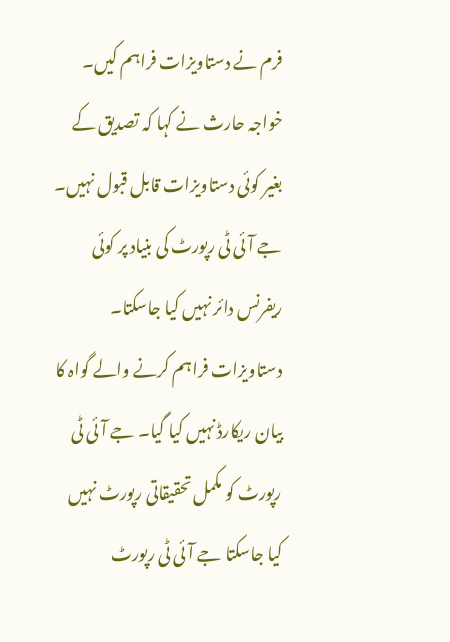فرم نے دستاویزات فراہم کیں۔ خواجہ حارث نے کہا کہ تصدیق کے بغیر کوئی دستاویزات قابل قبول نہیں۔
جے آئی ٹی رپورٹ کی بنیاد پر کوئی ریفرنس دائر نہیں کیا جاسکتا۔ دستاویزات فراہم کرنے والے گواہ کا بیان ریکارڈ نہیں کیا گیا۔ جے آئی ٹی رپورٹ کو مکمل تحقیقاتی رپورٹ نہیں کیا جاسکتا جے آئی ٹی رپورٹ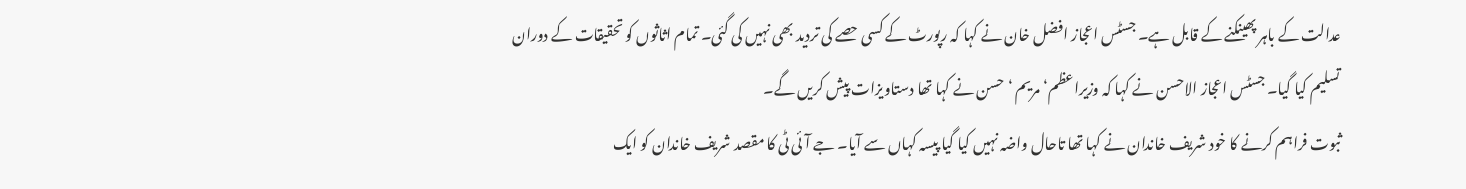عدالت کے باہر پھینکنے کے قابل ہے۔ جسٹس اعجاز افضل خان نے کہا کہ رپورٹ کے کسی حصے کی تردید بھی نہیں کی گئی۔ تمام اثاثوں کو تحقیقات کے دوران تسلیم کیا گیا۔ جسٹس اعجاز الاحسن نے کہا کہ وزیراعظم‘ مریم ‘ حسن نے کہا تھا دستاویزات پیش کریں گے۔
ثبوت فراہم کرنے کا خود شریف خاندان نے کہا تھا تاحال واضہ نہیں کیا گیا پیسہ کہاں سے آیا۔ جے آئی ٹی کا مقصد شریف خاندان کو ایک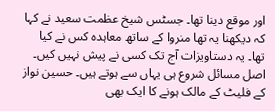اور موقع دینا تھا۔ جسٹس شیخ عظمت سعید نے کہا کہ دیکھنا یہ تھا منروا کے ساتھ معاہدہ کس نے کیا تھا۔ یہ دستاویزات آج تک کسی نے پیش نہیں کیں۔ اصل مسائل شروع ہی یہاں سے ہوتے ہیں۔ حسین نواز کے فلیٹ کے مالک ہونے کا ایک بھی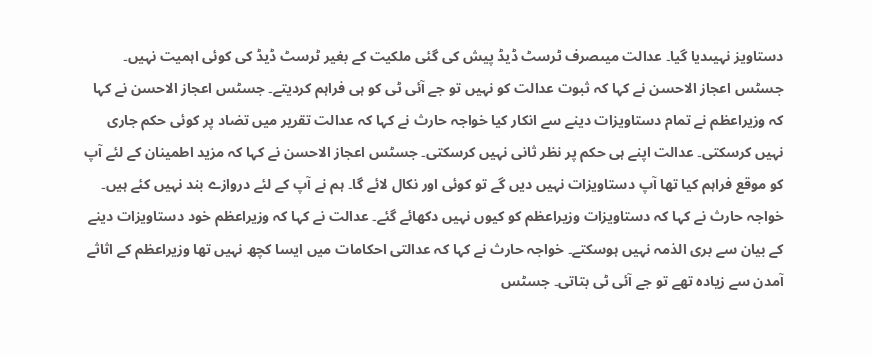دستاویز نہیںدیا گیا۔ عدالت میںصرف ٹرسٹ ڈیڈ پیش کی گئی ملکیت کے بغیر ٹرسٹ ڈیڈ کی کوئی اہمیت نہیں۔
جسٹس اعجاز الاحسن نے کہا کہ ثبوت عدالت کو نہیں تو جے آئی ٹی کو ہی فراہم کردیتے۔ جسٹس اعجاز الاحسن نے کہا کہ وزیراعظم نے تمام دستاویزات دینے سے انکار کیا خواجہ حارث نے کہا کہ عدالت تقریر میں تضاد پر کوئی حکم جاری نہیں کرسکتی۔ عدالت اپنے ہی حکم پر نظر ثانی نہیں کرسکتی۔ جسٹس اعجاز الاحسن نے کہا کہ مزید اطمینان کے لئے آپ کو موقع فراہم کیا تھا آپ دستاویزات نہیں دیں گے تو کوئی اور نکال لائے گا۔ ہم نے آپ کے لئے دروازے بند نہیں کئے ہیں۔
خواجہ حارث نے کہا کہ دستاویزات وزیراعظم کو کیوں نہیں دکھائے گئے۔ عدالت نے کہا کہ وزیراعظم خود دستاویزات دینے کے بیان سے بری الذمہ نہیں ہوسکتے۔ خواجہ حارث نے کہا کہ عدالتی احکامات میں ایسا کچھ نہیں تھا وزیراعظم کے اثاثے آمدن سے زیادہ تھے تو جے آئی ٹی بتاتی۔ جسٹس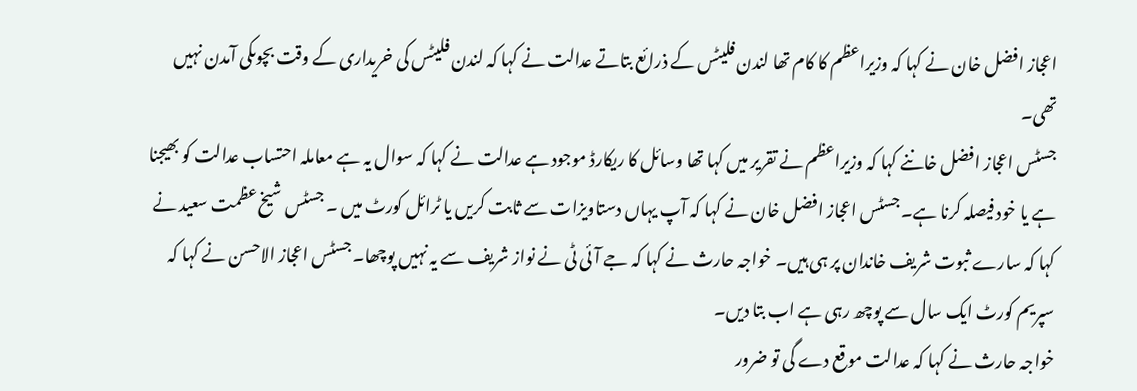اعجاز افضل خان نے کہا کہ وزیراعظم کا کام تھا لندن فلیٹس کے ذرائع بتاتے عدالت نے کہا کہ لندن فلیٹس کی خریداری کے وقت بچوںکی آمدن نہیں تھی۔
جسٹس اعجاز افضل خاننے کہا کہ وزیراعظم نے تقریر میں کہا تھا وسائل کا ریکارڈ موجود ہے عدالت نے کہا کہ سوال یہ ہے معاملہ احتساب عدالت کو بھیجنا ہے یا خود فیصلہ کرنا ہے۔ جسٹس اعجاز افضل خان نے کہا کہ آپ یہاں دستاویزات سے ثابت کریں یا ٹرائل کورٹ میں ۔ جسٹس شیخ عظمت سعید نے کہا کہ سارے ثبوت شریف خاندان پر ہی ہیں۔ خواجہ حارث نے کہا کہ جے آئی ٹی نے نواز شریف سے یہ نہیں پوچھا۔ جسٹس اعجاز الاحسن نے کہا کہ سپریم کورٹ ایک سال سے پوچھ رہی ہے اب بتا دیں۔
خواجہ حارث نے کہا کہ عدالت موقع دے گی تو ضرور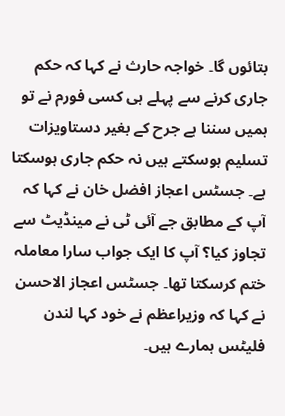بتائوں گا۔ خواجہ حارث نے کہا کہ حکم جاری کرنے سے پہلے ہی کسی فورم نے تو ہمیں سننا ہے جرح کے بغیر دستاویزات تسلیم ہوسکتے ہیں نہ حکم جاری ہوسکتا ہے۔ جسٹس اعجاز افضل خان نے کہا کہ آپ کے مطابق جے آئی ٹی نے مینڈیٹ سے تجاوز کیا؟ آپ کا ایک جواب سارا معاملہ ختم کرسکتا تھا۔ جسٹس اعجاز الاحسن نے کہا کہ وزیراعظم نے خود کہا لندن فلیٹس ہمارے ہیں۔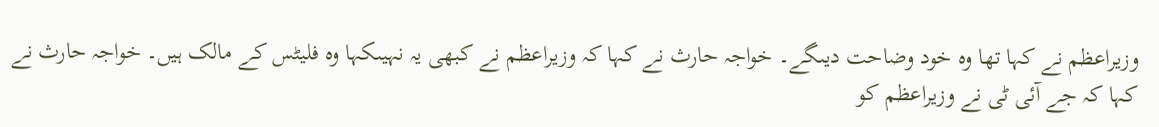وزیراعظم نے کہا تھا وہ خود وضاحت دیںگے۔ خواجہ حارث نے کہا کہ وزیراعظم نے کبھی یہ نہیںکہا وہ فلیٹس کے مالک ہیں۔ خواجہ حارث نے کہا کہ جے آئی ٹی نے وزیراعظم کو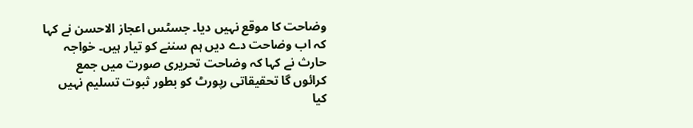وضاحت کا موقع نہیں دیا۔ جسٹس اعجاز الاحسن نے کہا کہ اب وضاحت دے دیں ہم سننے کو تیار ہیں۔ خواجہ حارث نے کہا کہ وضاحت تحریری صورت میں جمع کرائوں گا تحقیقاتی رپورٹ کو بطور ثبوت تسلیم نہیں کیا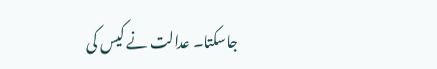جاسکتا۔ عدالت نے کیس کی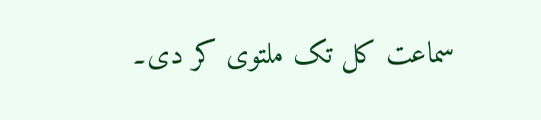سماعت کل تک ملتوی کر دی۔